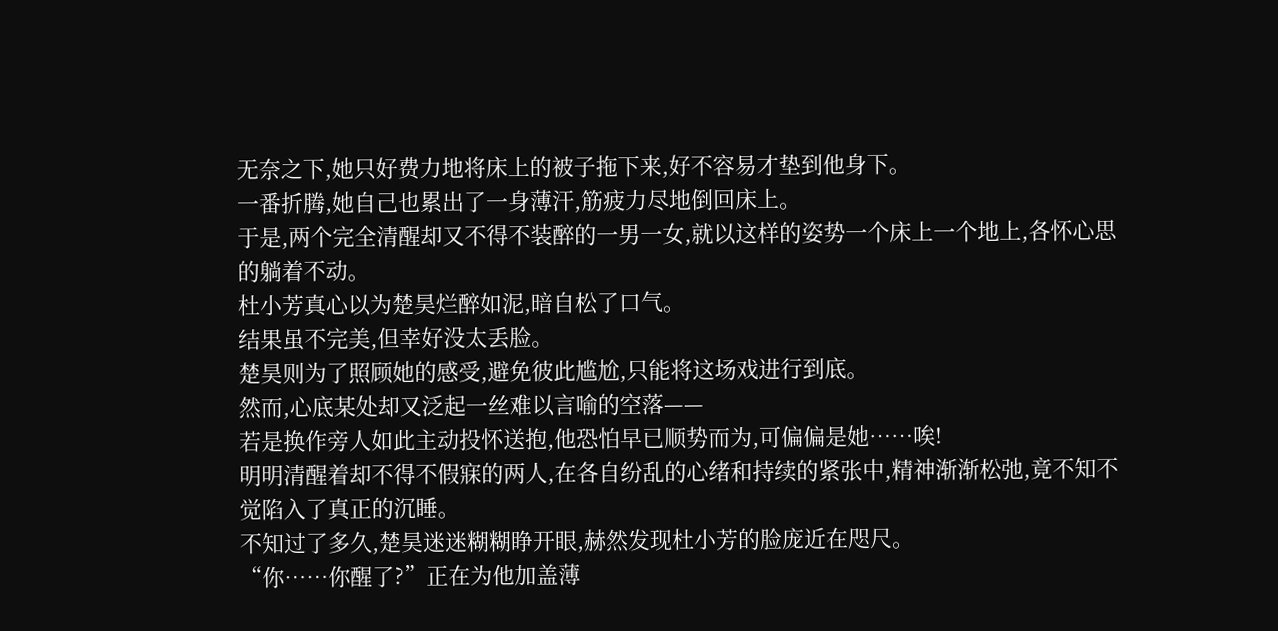无奈之下,她只好费力地将床上的被子拖下来,好不容易才垫到他身下。
一番折腾,她自己也累出了一身薄汗,筋疲力尽地倒回床上。
于是,两个完全清醒却又不得不装醉的一男一女,就以这样的姿势一个床上一个地上,各怀心思的躺着不动。
杜小芳真心以为楚昊烂醉如泥,暗自松了口气。
结果虽不完美,但幸好没太丢脸。
楚昊则为了照顾她的感受,避免彼此尴尬,只能将这场戏进行到底。
然而,心底某处却又泛起一丝难以言喻的空落——
若是换作旁人如此主动投怀送抱,他恐怕早已顺势而为,可偏偏是她……唉!
明明清醒着却不得不假寐的两人,在各自纷乱的心绪和持续的紧张中,精神渐渐松弛,竟不知不觉陷入了真正的沉睡。
不知过了多久,楚昊迷迷糊糊睁开眼,赫然发现杜小芳的脸庞近在咫尺。
“你……你醒了?”正在为他加盖薄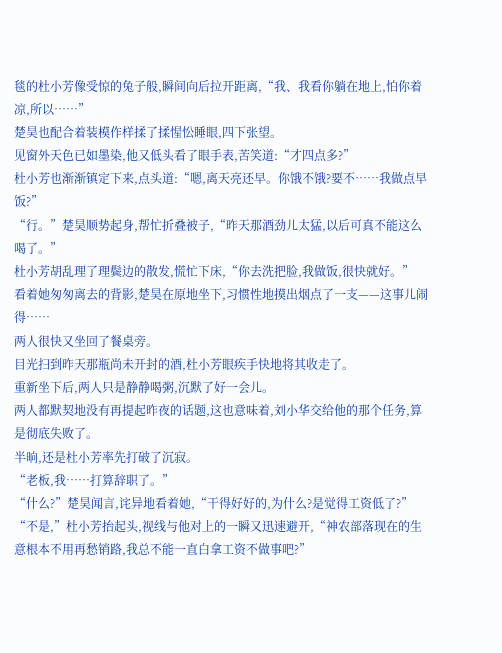毯的杜小芳像受惊的兔子般,瞬间向后拉开距离,“我、我看你躺在地上,怕你着凉,所以……”
楚昊也配合着装模作样揉了揉惺忪睡眼,四下张望。
见窗外天色已如墨染,他又低头看了眼手表,苦笑道:“才四点多?”
杜小芳也渐渐镇定下来,点头道:“嗯,离天亮还早。你饿不饿?要不……我做点早饭?”
“行。”楚昊顺势起身,帮忙折叠被子,“昨天那酒劲儿太猛,以后可真不能这么喝了。”
杜小芳胡乱理了理鬓边的散发,慌忙下床,“你去洗把脸,我做饭,很快就好。”
看着她匆匆离去的背影,楚昊在原地坐下,习惯性地摸出烟点了一支——这事儿闹得……
两人很快又坐回了餐桌旁。
目光扫到昨天那瓶尚未开封的酒,杜小芳眼疾手快地将其收走了。
重新坐下后,两人只是静静喝粥,沉默了好一会儿。
两人都默契地没有再提起昨夜的话题,这也意味着,刘小华交给他的那个任务,算是彻底失败了。
半晌,还是杜小芳率先打破了沉寂。
“老板,我……打算辞职了。”
“什么?”楚昊闻言,诧异地看着她,“干得好好的,为什么?是觉得工资低了?”
“不是,”杜小芳抬起头,视线与他对上的一瞬又迅速避开,“神农部落现在的生意根本不用再愁销路,我总不能一直白拿工资不做事吧?”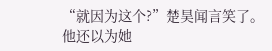“就因为这个?”楚昊闻言笑了。
他还以为她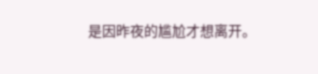是因昨夜的尴尬才想离开。